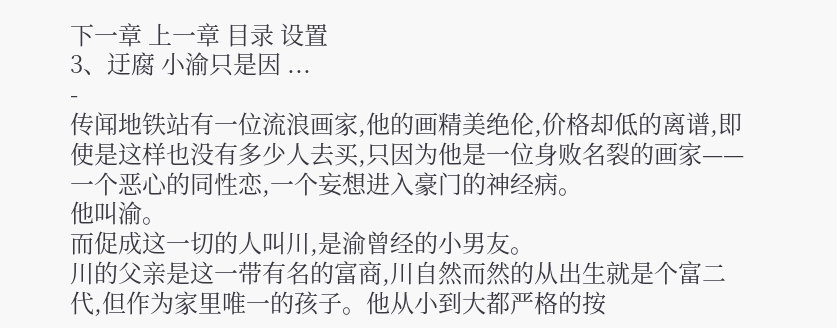下一章 上一章 目录 设置
3、迂腐 小渝只是因 ...
-
传闻地铁站有一位流浪画家,他的画精美绝伦,价格却低的离谱,即使是这样也没有多少人去买,只因为他是一位身败名裂的画家——一个恶心的同性恋,一个妄想进入豪门的神经病。
他叫渝。
而促成这一切的人叫川,是渝曾经的小男友。
川的父亲是这一带有名的富商,川自然而然的从出生就是个富二代,但作为家里唯一的孩子。他从小到大都严格的按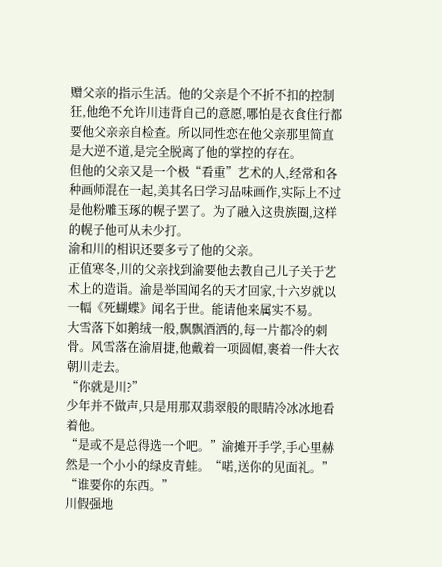赠父亲的指示生活。他的父亲是个不折不扣的控制狂,他绝不允许川违背自己的意愿,哪怕是衣食住行都要他父亲亲自检查。所以同性恋在他父亲那里简直是大逆不道,是完全脱离了他的掌控的存在。
但他的父亲又是一个极“看重”艺术的人,经常和各种画师混在一起,美其名曰学习品味画作,实际上不过是他粉雕玉琢的幌子罢了。为了融入这贵族圈,这样的幌子他可从未少打。
渝和川的相识还要多亏了他的父亲。
正值寒冬,川的父亲找到渝要他去教自己儿子关于艺术上的造诣。渝是举国闻名的天才回家,十六岁就以一幅《死蝴蝶》闻名于世。能请他来属实不易。
大雪落下如鹅绒一般,飘飘酒洒的,每一片都冷的刺骨。风雪落在渝眉捷,他戴着一项圆帽,裹着一件大衣朝川走去。
“你就是川?”
少年并不做声,只是用那双翡翠般的眼睛冷冰冰地看着他。
“是或不是总得选一个吧。”渝摊开手学,手心里赫然是一个小小的绿皮青蛙。“喏,送你的见面礼。”
“谁要你的东西。”
川假强地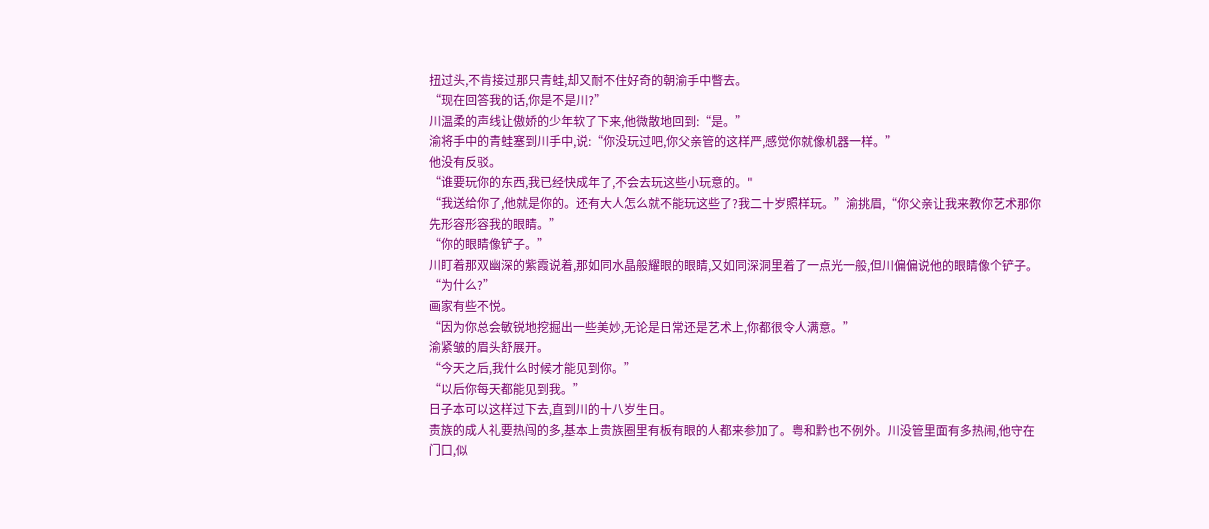扭过头,不肯接过那只青蛙,却又耐不住好奇的朝渝手中瞥去。
“现在回答我的话,你是不是川?”
川温柔的声线让傲娇的少年软了下来,他微散地回到:“是。”
渝将手中的青蛙塞到川手中,说:“你没玩过吧,你父亲管的这样严,感觉你就像机器一样。”
他没有反驳。
“谁要玩你的东西,我已经快成年了,不会去玩这些小玩意的。"
“我送给你了,他就是你的。还有大人怎么就不能玩这些了?我二十岁照样玩。”渝挑眉,“你父亲让我来教你艺术那你先形容形容我的眼睛。”
“你的眼睛像铲子。”
川盯着那双幽深的紫霞说着,那如同水晶般耀眼的眼睛,又如同深洞里着了一点光一般,但川偏偏说他的眼睛像个铲子。
“为什么?”
画家有些不悦。
“因为你总会敏锐地挖掘出一些美妙,无论是日常还是艺术上,你都很令人满意。”
渝紧皱的眉头舒展开。
“今天之后,我什么时候才能见到你。”
“以后你每天都能见到我。”
日子本可以这样过下去,直到川的十八岁生日。
责族的成人礼要热闯的多,基本上贵族圈里有板有眼的人都来参加了。粤和黔也不例外。川没管里面有多热闹,他守在门口,似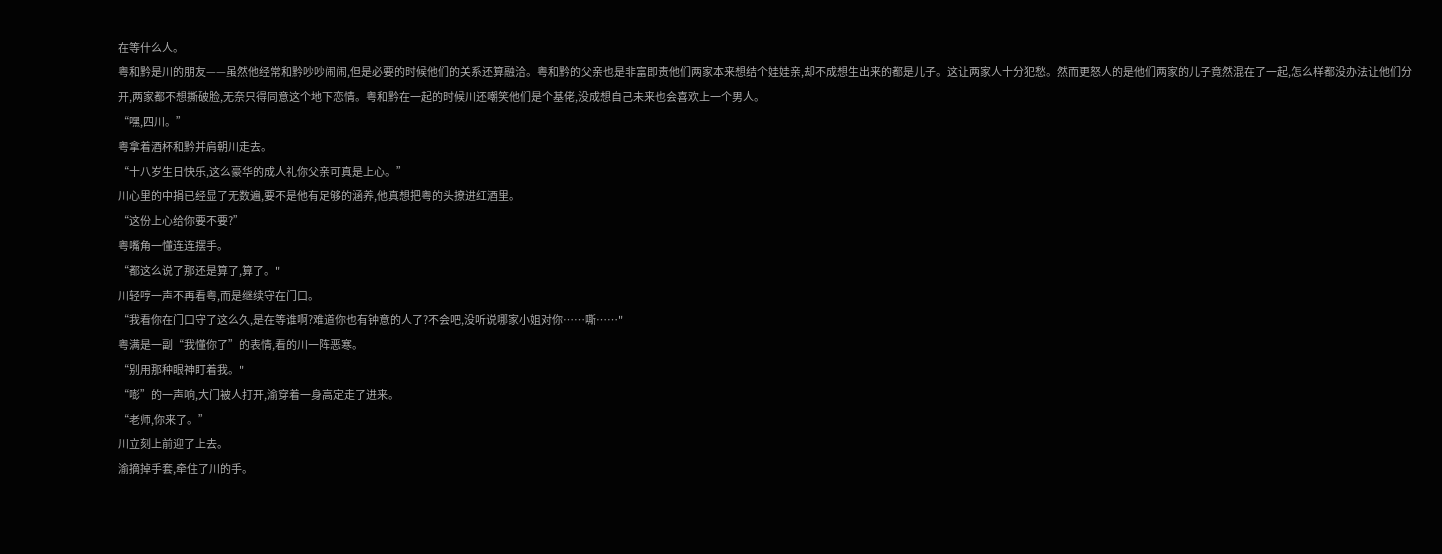在等什么人。
粤和黔是川的朋友——虽然他经常和黔吵吵闹闹,但是必要的时候他们的关系还算融洽。粤和黔的父亲也是非富即责他们两家本来想结个娃娃亲,却不成想生出来的都是儿子。这让两家人十分犯愁。然而更怒人的是他们两家的儿子竟然混在了一起,怎么样都没办法让他们分开,两家都不想撕破脸,无奈只得同意这个地下恋情。粤和黔在一起的时候川还嘲笑他们是个基佬,没成想自己未来也会喜欢上一个男人。
“嘿,四川。”
粤拿着酒杯和黔并肩朝川走去。
“十八岁生日快乐,这么豪华的成人礼你父亲可真是上心。”
川心里的中捐已经显了无数遍,要不是他有足够的涵养,他真想把粤的头撩进红酒里。
“这份上心给你要不要?”
粤嘴角一懂连连摆手。
“都这么说了那还是算了,算了。"
川轻哼一声不再看粤,而是继续守在门口。
“我看你在门口守了这么久,是在等谁啊?难道你也有钟意的人了?不会吧,没听说哪家小姐对你……嘶……"
粤满是一副“我懂你了”的表情,看的川一阵恶寒。
“别用那种眼神盯着我。"
“嘭”的一声响,大门被人打开,渝穿着一身高定走了进来。
“老师,你来了。”
川立刻上前迎了上去。
渝摘掉手套,牵住了川的手。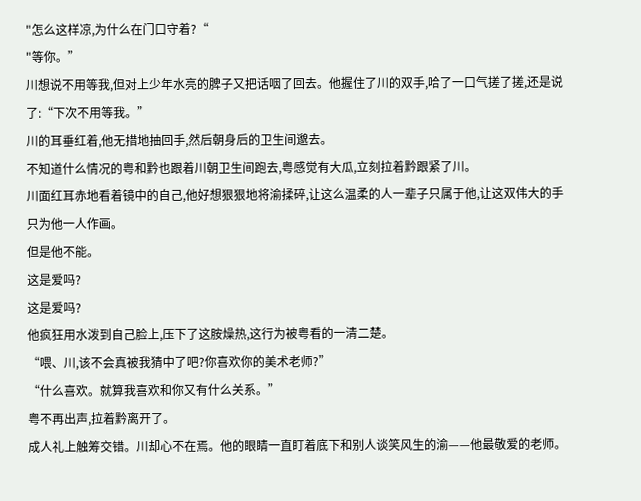"怎么这样凉,为什么在门口守着?“
"等你。”
川想说不用等我,但对上少年水亮的脾子又把话咽了回去。他握住了川的双手,哈了一口气搓了搓,还是说了:“下次不用等我。”
川的耳垂红着,他无措地抽回手,然后朝身后的卫生间邈去。
不知道什么情况的粤和黔也跟着川朝卫生间跑去,粤感觉有大瓜,立刻拉着黔跟紧了川。
川面红耳赤地看着镜中的自己,他好想狠狠地将渝揉碎,让这么温柔的人一辈子只属于他,让这双伟大的手只为他一人作画。
但是他不能。
这是爱吗?
这是爱吗?
他疯狂用水泼到自己脸上,压下了这胺燥热,这行为被粤看的一清二楚。
“喂、川,该不会真被我猜中了吧?你喜欢你的美术老师?”
“什么喜欢。就算我喜欢和你又有什么关系。”
粤不再出声,拉着黔离开了。
成人礼上触筹交错。川却心不在焉。他的眼睛一直盯着底下和别人谈笑风生的渝——他最敬爱的老师。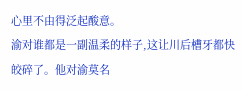心里不由得泛起酸意。
渝对谁都是一副温柔的样子,这让川后槽牙都快皎碎了。他对渝莫名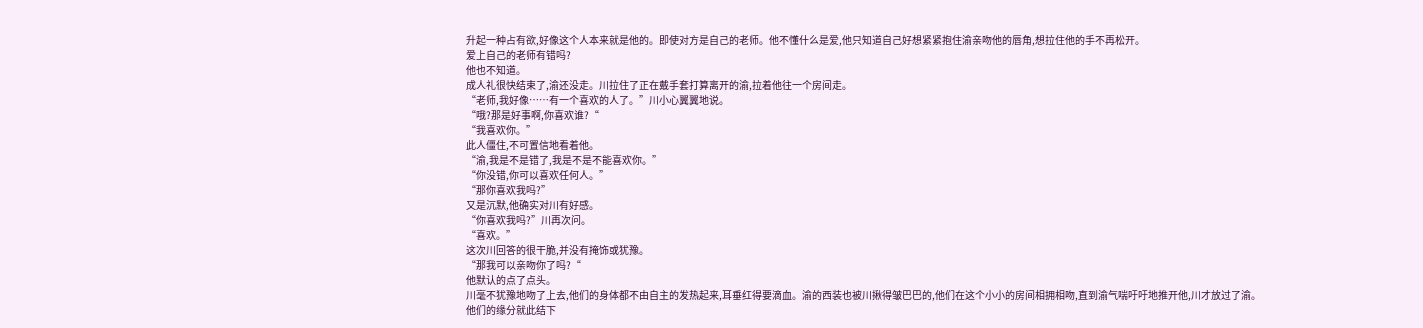升起一种占有欲,好像这个人本来就是他的。即使对方是自己的老师。他不懂什么是爱,他只知道自己好想紧紧抱住渝亲吻他的唇角,想拉住他的手不再松开。
爱上自己的老师有错吗?
他也不知道。
成人礼很快结束了,渝还没走。川拉住了正在戴手套打算离开的渝,拉着他往一个房间走。
“老师,我好像……有一个喜欢的人了。”川小心翼翼地说。
“哦?那是好事啊,你喜欢谁?“
“我喜欢你。”
此人僵住,不可置信地看着他。
“渝,我是不是错了,我是不是不能喜欢你。”
“你没错,你可以喜欢任何人。”
“那你喜欢我吗?”
又是沉默,他确实对川有好感。
“你喜欢我吗?”川再次问。
“喜欢。”
这次川回答的很干脆,并没有掩饰或犹豫。
“那我可以亲吻你了吗?“
他默认的点了点头。
川毫不犹豫地吻了上去,他们的身体都不由自主的发热起来,耳垂红得要滴血。渝的西装也被川揪得皱巴巴的,他们在这个小小的房间相拥相吻,直到渝气喘吁吁地推开他,川才放过了渝。
他们的缘分就此结下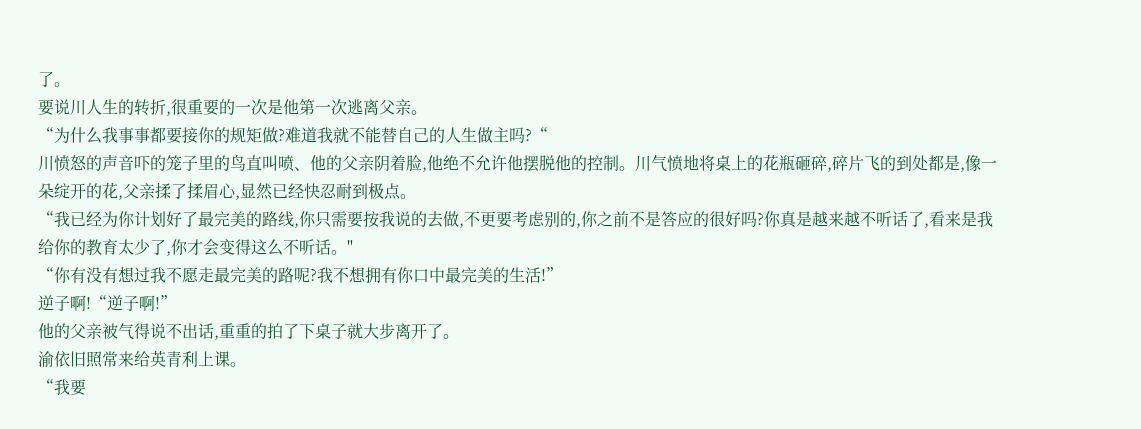了。
要说川人生的转折,很重要的一次是他第一次逃离父亲。
“为什么我事事都要接你的规矩做?难道我就不能替自己的人生做主吗?“
川愤怒的声音吓的笼子里的鸟直叫喷、他的父亲阴着脸,他绝不允许他摆脱他的控制。川气愤地将桌上的花瓶砸碎,碎片飞的到处都是,像一朵绽开的花,父亲揉了揉眉心,显然已经快忍耐到极点。
“我已经为你计划好了最完美的路线,你只需要按我说的去做,不更要考虑别的,你之前不是答应的很好吗?你真是越来越不听话了,看来是我给你的教育太少了,你才会变得这么不听话。"
“你有没有想过我不愿走最完美的路呢?我不想拥有你口中最完美的生活!”
逆子啊!“逆子啊!”
他的父亲被气得说不出话,重重的拍了下桌子就大步离开了。
渝依旧照常来给英青利上课。
“我要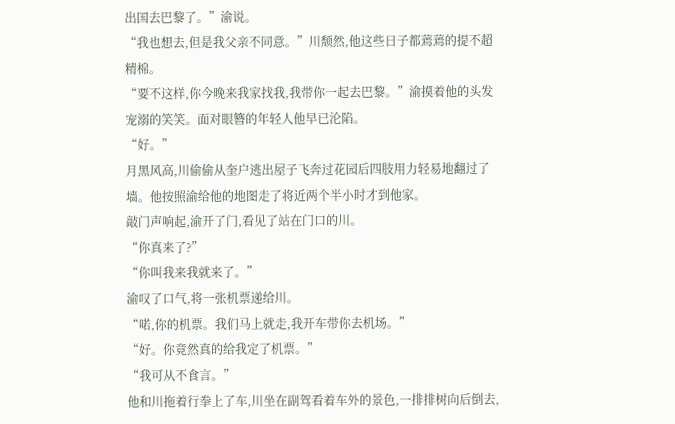出国去巴黎了。”渝说。
“我也想去,但是我父亲不同意。”川颓然,他这些日子都蔫蔫的提不超精棉。
“要不这样,你今晚来我家找我,我带你一起去巴黎。”渝摸着他的头发宠溺的笑笑。面对眼簪的年轻人他早已沦陷。
“好。”
月黑风高,川偷偷从奎户逃出屋子飞奔过花园后四肢用力轻易地翻过了墙。他按照渝给他的地图走了将近两个半小时才到他家。
敲门声响起,渝开了门,看见了站在门口的川。
“你真来了?”
“你叫我来我就来了。”
渝叹了口气,将一张机票递给川。
“喏,你的机票。我们马上就走,我开车带你去机场。”
“好。你竟然真的给我定了机票。”
“我可从不食言。”
他和川拖着行拳上了车,川坐在副驾看着车外的景色,一排排树向后倒去,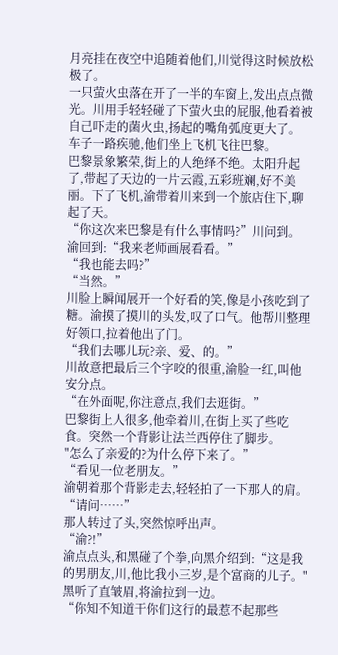月亮挂在夜空中追随着他们,川觉得这时候放松极了。
一只萤火虫落在开了一半的车窗上,发出点点微光。川用手轻轻碰了下萤火虫的屁服,他看着被自己吓走的菌火虫,扬起的嘴角弧度更大了。
车子一路疾驰,他们坐上飞机飞往巴黎。
巴黎景象繁荣,街上的人绝绎不绝。太阳升起了,带起了天边的一片云霞,五彩班斓,好不美丽。下了飞机,渝带着川来到一个旅店住下,聊起了天。
“你这次来巴黎是有什么事情吗?”川问到。
渝回到:“我来老师画展看看。”
“我也能去吗?”
“当然。”
川脸上瞬闻展开一个好看的笑,像是小孩吃到了糖。渝摸了摸川的头发,叹了口气。他帮川整理好领口,拉着他出了门。
“我们去哪儿玩?亲、爱、的。”
川故意把最后三个字咬的很重,渝脸一红,叫他安分点。
“在外面呢,你注意点,我们去逛街。”
巴黎街上人很多,他牵着川,在街上买了些吃食。突然一个背影让法兰西停住了脚步。
"怎么了亲爱的?为什么停下来了。”
“看见一位老朋友。”
渝朝着那个背影走去,轻轻拍了一下那人的肩。
“请问……”
那人转过了头,突然惊呼出声。
“渝?!”
渝点点头,和黑碰了个拳,向黑介绍到:“这是我的男朋友,川,他比我小三岁,是个富商的儿子。"
黑听了直皱眉,将渝拉到一边。
“你知不知道干你们这行的最惹不起那些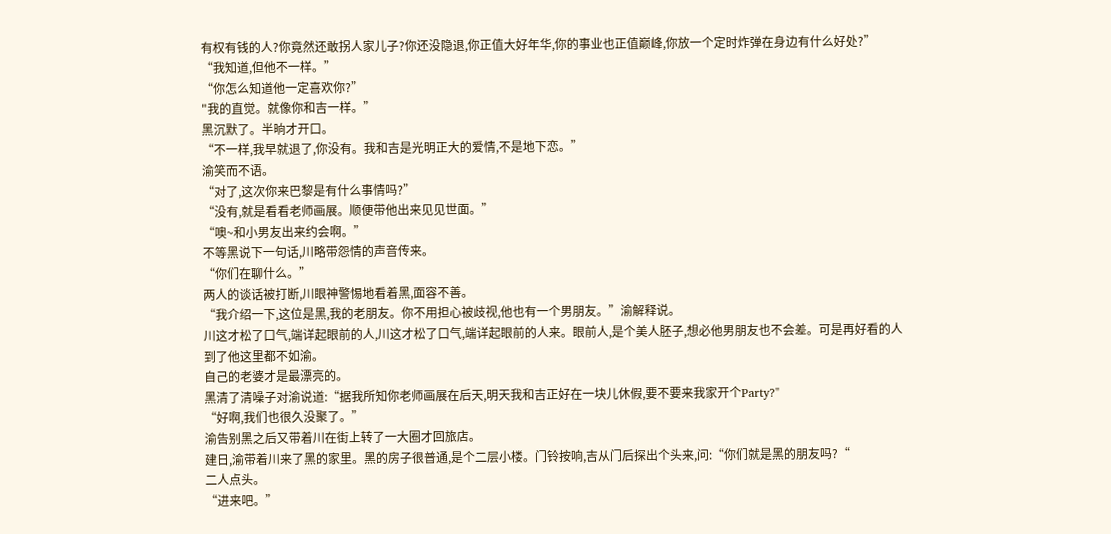有权有钱的人?你竟然还敢拐人家儿子?你还没隐退,你正值大好年华,你的事业也正值巅峰,你放一个定时炸弹在身边有什么好处?”
“我知道,但他不一样。”
“你怎么知道他一定喜欢你?”
"我的直觉。就像你和吉一样。”
黑沉默了。半晌才开口。
“不一样,我早就退了,你没有。我和吉是光明正大的爱情,不是地下恋。”
渝笑而不语。
“对了,这次你来巴黎是有什么事情吗?”
“没有,就是看看老师画展。顺便带他出来见见世面。”
“噢~和小男友出来约会啊。”
不等黑说下一句话,川略带怨情的声音传来。
“你们在聊什么。”
两人的谈话被打断,川眼神警惕地看着黑,面容不善。
“我介绍一下,这位是黑,我的老朋友。你不用担心被歧视,他也有一个男朋友。”渝解释说。
川这才松了口气,端详起眼前的人,川这才松了口气,端详起眼前的人来。眼前人,是个美人胚子,想必他男朋友也不会差。可是再好看的人到了他这里都不如渝。
自己的老婆才是最漂亮的。
黑清了清噪子对渝说道:“据我所知你老师画展在后天,明天我和吉正好在一块儿休假,要不要来我家开个Party?"
“好啊,我们也很久没聚了。”
渝告别黑之后又带着川在街上转了一大圈才回旅店。
建日,渝带着川来了黑的家里。黑的房子很普通,是个二层小楼。门铃按响,吉从门后探出个头来,问:“你们就是黑的朋友吗?“
二人点头。
“进来吧。”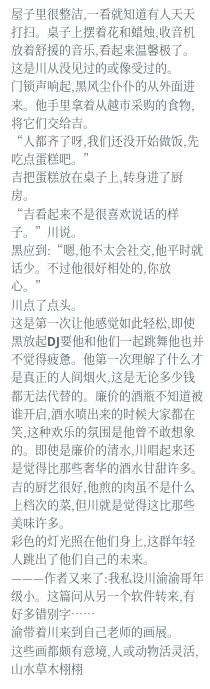屋子里很整洁,一看就知道有人天天打扫。桌子上摆着花和蜡烛,收音机放着舒援的音乐,看起来温馨极了。这是川从没见过的或像受过的。
门锁声响起,黑风尘仆仆的从外面进来。他手里拿着从越市采购的食物,将它们交给吉。
“人都齐了呀,我们还没开始做饭,先吃点蛋糕吧。”
吉把蛋糕放在桌子上,转身进了厨房。
“吉看起来不是很喜欢说话的样子。”川说。
黑应到:“嗯,他不太会社交,他平时就话少。不过他很好相处的,你放心。”
川点了点头。
这是第一次让他感觉如此轻松,即使黑放起DJ要他和他们一起跳舞他也并不觉得疲惫。他第一次理解了什么才是真正的人间烟火,这是无论多少钱都无法代替的。廉价的酒瓶不知道被谁开启,酒水喷出来的时候大家都在笑,这种欢乐的氛围是他曾不敢想象的。即使是廉价的清水,川唱起来还是觉得比那些奢华的酒水甘甜许多。吉的厨艺很好,他煎的肉虽不是什么上档次的菜,但川就是觉得这比那些美味许多。
彩色的灯光照在他们身上,这群年轻人跳出了他们自己的未来。
———作者又来了:我私设川渝渝哥年级小。这篇问从另一个软件转来,有好多错别字……
渝带着川来到自己老师的画展。
这些画都颇有意境,人或动物活灵活,山水草木栩栩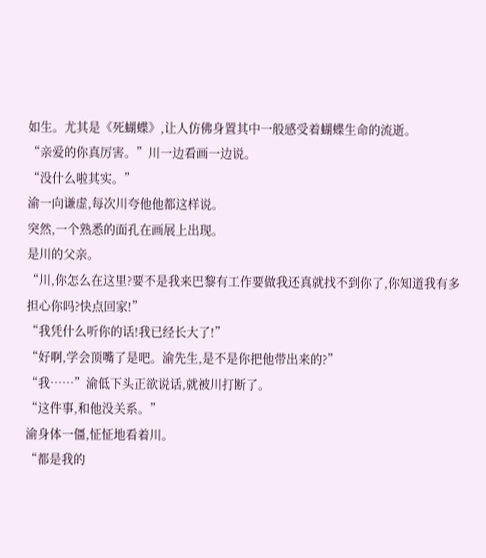如生。尤其是《死蝴蝶》,让人仿佛身置其中一般感受着蝴蝶生命的流逝。
“亲爱的你真厉害。”川一边看画一边说。
“没什么啦其实。”
渝一向谦虚,每次川夸他他都这样说。
突然,一个熟悉的面孔在画展上出现。
是川的父亲。
“川,你怎么在这里?要不是我来巴黎有工作要做我还真就找不到你了,你知道我有多担心你吗?快点回家!”
“我凭什么听你的话!我已经长大了!”
“好啊,学会顶嘴了是吧。渝先生,是不是你把他带出来的?”
“我……”渝低下头正欲说话,就被川打断了。
“这件事,和他没关系。”
渝身体一僵,怔怔地看着川。
“都是我的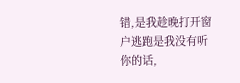错,是我趁晚打开窗户逃跑是我没有听你的话,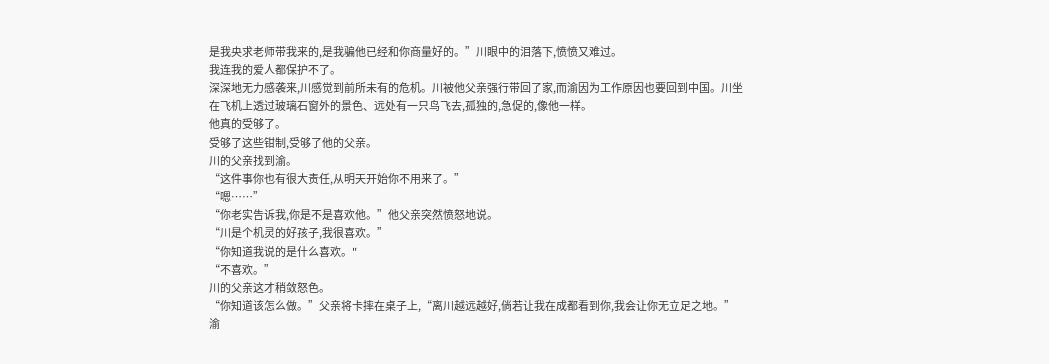是我央求老师带我来的,是我骗他已经和你商量好的。”川眼中的泪落下,愤愤又难过。
我连我的爱人都保护不了。
深深地无力感袭来,川感觉到前所未有的危机。川被他父亲强行带回了家,而渝因为工作原因也要回到中国。川坐在飞机上透过玻璃石窗外的景色、远处有一只鸟飞去,孤独的,急促的,像他一样。
他真的受够了。
受够了这些钳制,受够了他的父亲。
川的父亲找到渝。
“这件事你也有很大责任,从明天开始你不用来了。”
“嗯……”
“你老实告诉我,你是不是喜欢他。”他父亲突然愤怒地说。
“川是个机灵的好孩子,我很喜欢。”
“你知道我说的是什么喜欢。"
“不喜欢。”
川的父亲这才稍敛怒色。
“你知道该怎么做。”父亲将卡摔在桌子上,“离川越远越好,倘若让我在成都看到你,我会让你无立足之地。”
渝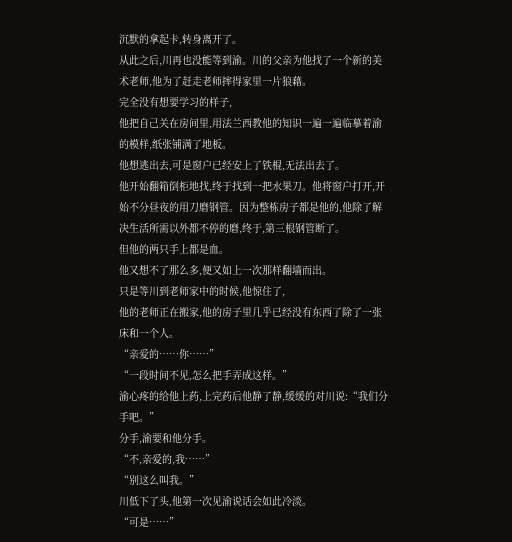沉默的拿起卡,转身离开了。
从此之后,川再也没能等到渝。川的父亲为他找了一个新的美术老师,他为了赶走老师摔得家里一片狼藉。
完全没有想要学习的样子,
他把自己关在房间里,用法兰西教他的知识一遍一遍临摹着渝的模样,纸张铺满了地板。
他想逃出去,可是窗户已经安上了铁棍,无法出去了。
他开始翻箱倒柜地找,终于找到一把水果刀。他将窗户打开,开始不分昼夜的用刀磨钢管。因为整栋房子都是他的,他除了解决生活所需以外都不停的磨,终于,第三根钢管断了。
但他的两只手上都是血。
他又想不了那么多,便又如上一次那样翻墙而出。
只是等川到老师家中的时候,他惊住了,
他的老师正在搬家,他的房子里几乎已经没有东西了除了一张床和一个人。
“亲爱的……你……”
“一段时间不见,怎么把手弄成这样。”
渝心疼的给他上药,上完药后他静了静,缓缓的对川说:“我们分手吧。”
分手,渝要和他分手。
“不,亲爱的,我……”
“别这么叫我。”
川低下了头,他第一次见渝说话会如此冷淡。
“可是……”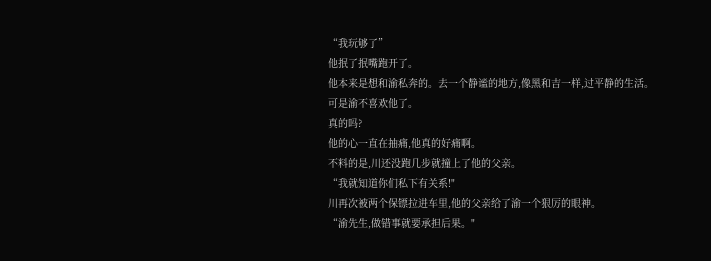“我玩够了”
他抿了抿嘴跑开了。
他本来是想和渝私奔的。去一个静谧的地方,像黑和吉一样,过平静的生活。
可是渝不喜欢他了。
真的吗?
他的心一直在抽痛,他真的好痛啊。
不料的是,川还没跑几步就撞上了他的父亲。
“我就知道你们私下有关系!"
川再次被两个保镖拉进车里,他的父亲给了渝一个狠厉的眼神。
“渝先生,做错事就要承担后果。"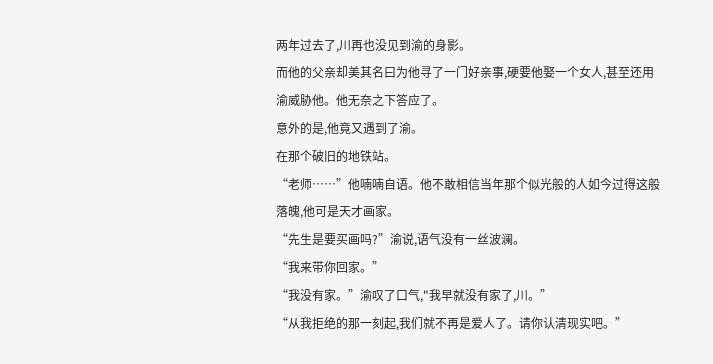两年过去了,川再也没见到渝的身影。
而他的父亲却美其名曰为他寻了一门好亲事,硬要他娶一个女人,甚至还用渝威胁他。他无奈之下答应了。
意外的是,他竟又遇到了渝。
在那个破旧的地铁站。
“老师……”他喃喃自语。他不敢相信当年那个似光般的人如今过得这般落魄,他可是天才画家。
“先生是要买画吗?”渝说,语气没有一丝波澜。
“我来带你回家。”
“我没有家。”渝叹了口气,"我早就没有家了,川。”
“从我拒绝的那一刻起,我们就不再是爱人了。请你认清现实吧。”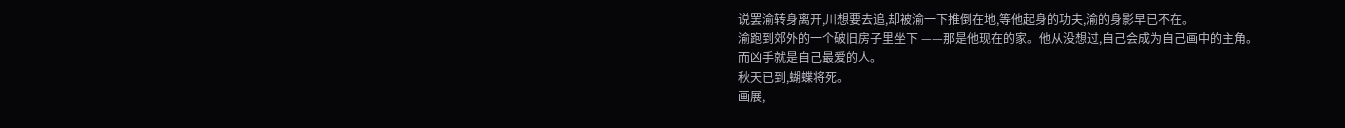说罢渝转身离开,川想要去追,却被渝一下推倒在地,等他起身的功夫,渝的身影早已不在。
渝跑到郊外的一个破旧房子里坐下 ——那是他现在的家。他从没想过,自己会成为自己画中的主角。
而凶手就是自己最爱的人。
秋天已到,蝴蝶将死。
画展,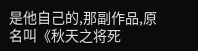是他自己的,那副作品,原名叫《秋天之将死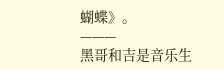蝴蝶》。
———
黑哥和吉是音乐生